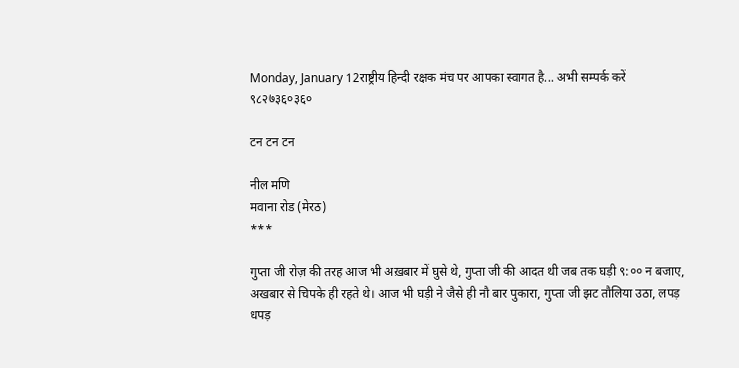Monday, January 12राष्ट्रीय हिन्दी रक्षक मंच पर आपका स्वागत है... अभी सम्पर्क करें ९८२७३६०३६०

टन टन टन

नील मणि
मवाना रोड (मेरठ)
***

गुप्ता जी रोज़ की तरह आज भी अख़बार में घुसे थे, गुप्ता जी की आदत थी जब तक घड़ी ९:०० न बजाए, अखबार से चिपके ही रहते थे। आज भी घड़ी ने जैसे ही नौ बार पुकारा, गुप्ता जी झट तौलिया उठा, लपड़ धपड़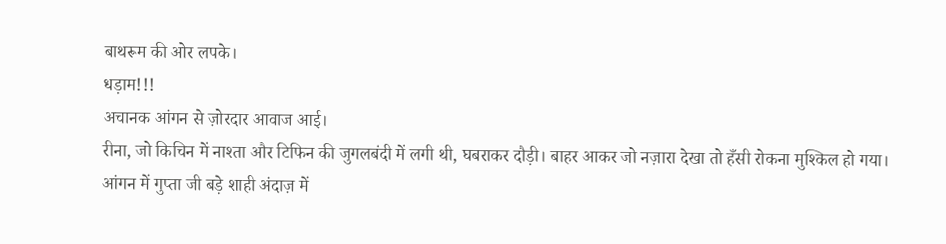बाथरूम की ओर लपके।
धड़ाम!!!
अचानक आंगन से ज़ोरदार आवाज आई।
रीना, जो किचिन में नाश्ता और टिफिन की जुगलबंदी में लगी थी, घबराकर दौड़ी। बाहर आकर जो नज़ारा देखा तो हँसी रोकना मुश्किल हो गया।
आंगन में गुप्ता जी बड़े शाही अंदाज़ में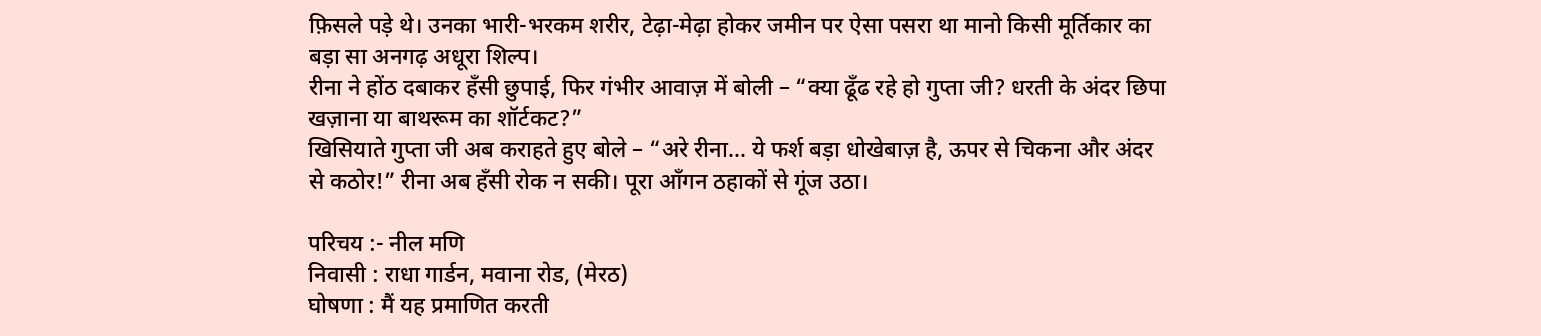फ़िसले पड़े थे। उनका भारी-भरकम शरीर, टेढ़ा-मेढ़ा होकर जमीन पर ऐसा पसरा था मानो किसी मूर्तिकार का बड़ा सा अनगढ़ अधूरा शिल्प।
रीना ने होंठ दबाकर हँसी छुपाई, फिर गंभीर आवाज़ में बोली – “क्या ढूँढ रहे हो गुप्ता जी? धरती के अंदर छिपा खज़ाना या बाथरूम का शॉर्टकट?”
खिसियाते गुप्ता जी अब कराहते हुए बोले – “अरे रीना… ये फर्श बड़ा धोखेबाज़ है, ऊपर से चिकना और अंदर से कठोर!” रीना अब हँसी रोक न सकी। पूरा आँगन ठहाकों से गूंज उठा।

परिचय :- नील मणि
निवासी : राधा गार्डन, मवाना रोड, (मेरठ)
घोषणा : मैं यह प्रमाणित करती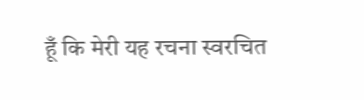हूँ कि मेरी यह रचना स्वरचित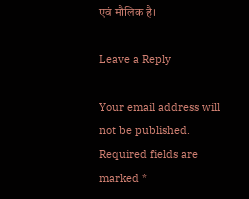एवं मौलिक है।

Leave a Reply

Your email address will not be published. Required fields are marked *